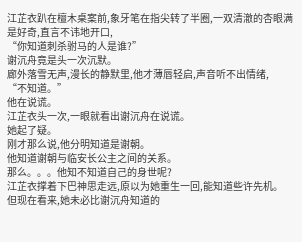江芷衣趴在檀木桌案前,象牙笔在指尖转了半圈,一双清澈的杏眼满是好奇,直言不讳地开口,
“你知道刺杀驸马的人是谁?”
谢沉舟竟是头一次沉默。
廊外落雪无声,漫长的静默里,他才薄唇轻启,声音听不出情绪,
“不知道。”
他在说谎。
江芷衣头一次,一眼就看出谢沉舟在说谎。
她起了疑。
刚才那么说,他分明知道是谢朝。
他知道谢朝与临安长公主之间的关系。
那么。。。他知不知道自己的身世呢?
江芷衣撑着下巴神思走远,原以为她重生一回,能知道些许先机。
但现在看来,她未必比谢沉舟知道的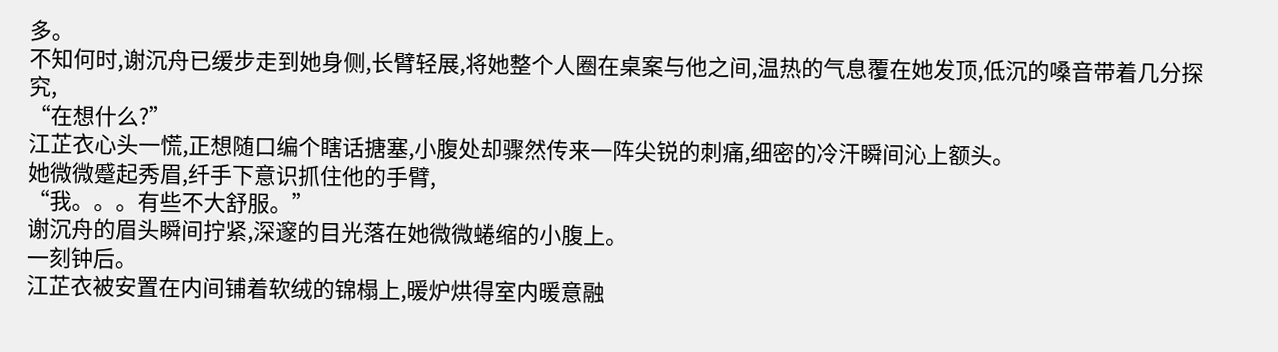多。
不知何时,谢沉舟已缓步走到她身侧,长臂轻展,将她整个人圈在桌案与他之间,温热的气息覆在她发顶,低沉的嗓音带着几分探究,
“在想什么?”
江芷衣心头一慌,正想随口编个瞎话搪塞,小腹处却骤然传来一阵尖锐的刺痛,细密的冷汗瞬间沁上额头。
她微微蹙起秀眉,纤手下意识抓住他的手臂,
“我。。。有些不大舒服。”
谢沉舟的眉头瞬间拧紧,深邃的目光落在她微微蜷缩的小腹上。
一刻钟后。
江芷衣被安置在内间铺着软绒的锦榻上,暖炉烘得室内暖意融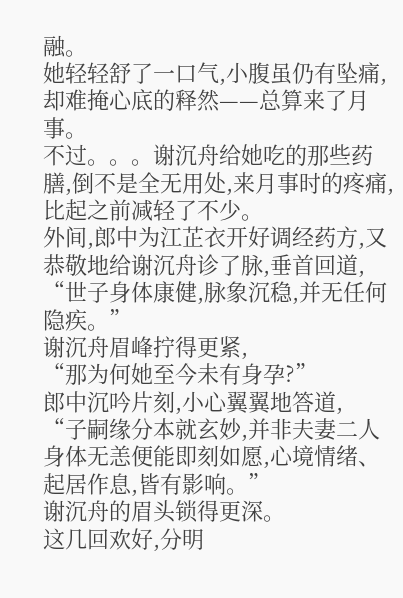融。
她轻轻舒了一口气,小腹虽仍有坠痛,却难掩心底的释然——总算来了月事。
不过。。。谢沉舟给她吃的那些药膳,倒不是全无用处,来月事时的疼痛,比起之前减轻了不少。
外间,郎中为江芷衣开好调经药方,又恭敬地给谢沉舟诊了脉,垂首回道,
“世子身体康健,脉象沉稳,并无任何隐疾。”
谢沉舟眉峰拧得更紧,
“那为何她至今未有身孕?”
郎中沉吟片刻,小心翼翼地答道,
“子嗣缘分本就玄妙,并非夫妻二人身体无恙便能即刻如愿,心境情绪、起居作息,皆有影响。”
谢沉舟的眉头锁得更深。
这几回欢好,分明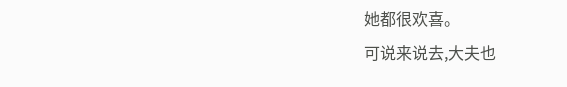她都很欢喜。
可说来说去,大夫也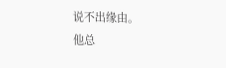说不出缘由。
他总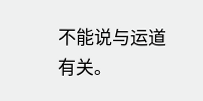不能说与运道有关。